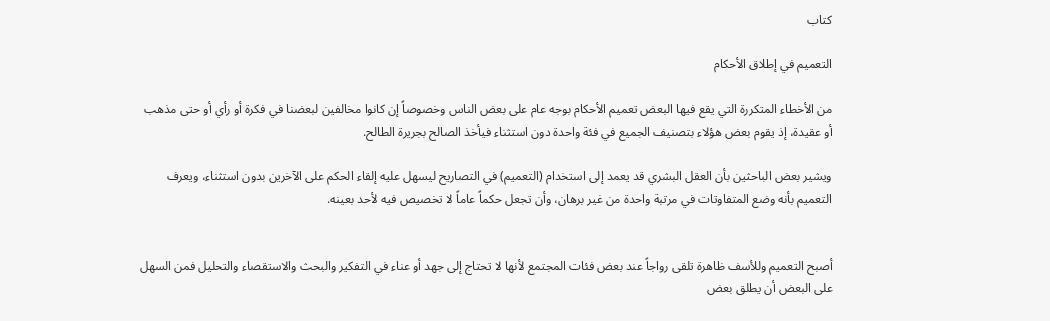كتاب

التعميم في إطلاق الأحكام

من الأخطاء المتكررة التي يقع فيها البعض تعميم الأحكام بوجه عام على بعض الناس وخصوصاً إن كانوا مخالفين لبعضنا في فكرة أو رأي أو حتى مذهب أو عقيدة، إذ يقوم بعض هؤلاء بتصنيف الجميع في فئة واحدة دون استثناء فيأخذ الصالح بجريرة الطالح.

ويشير بعض الباحثين بأن العقل البشري قد يعمد إلى استخدام (التعميم) في التصاريح ليسهل عليه إلقاء الحكم على الآخرين بدون استثناء، ويعرف التعميم بأنه وضع المتفاوتات في مرتبة واحدة من غير برهان، وأن تجعل حكماً عاماً لا تخصيص فيه لأحد بعينه.


أصبح التعميم وللأسف ظاهرة تلقى رواجاً عند بعض فئات المجتمع لأنها لا تحتاج إلى جهد أو عناء في التفكير والبحث والاستقصاء والتحليل فمن السهل على البعض أن يطلق بعض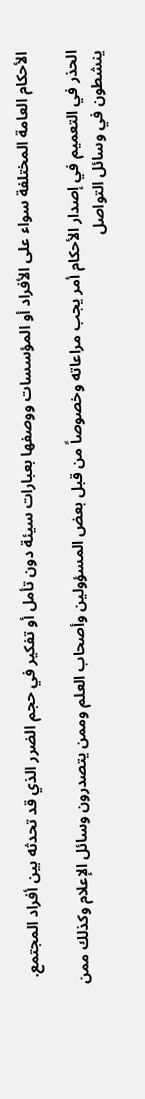الأحكام العامة المختلفة سواء على الأفراد أو المؤسسات ووصفها بعبارات سيئة دون تأمل أو تفكير في حجم الضرر الذي قد تحدثه بين أفراد المجتمع.

الحذر في التعميم في إصدار الأحكام أمر يجب مراعاته وخصوصاً من قبل بعض المسؤولين وأصحاب العلم وممن يتصدرون وسائل الإعلام وكذلك ممن ينشطون في وسائل التواصل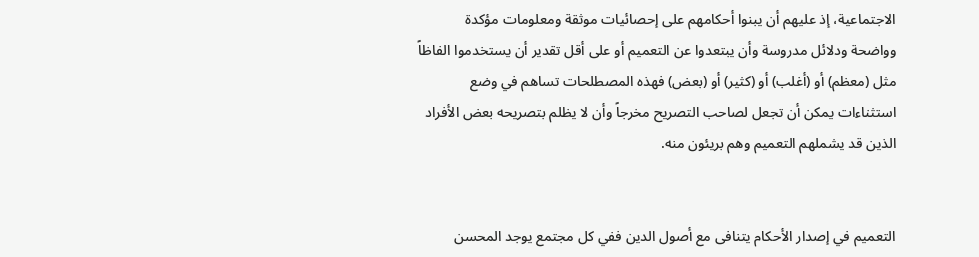الاجتماعية، إذ عليهم أن يبنوا أحكامهم على إحصائيات موثقة ومعلومات مؤكدة وواضحة ودلائل مدروسة وأن يبتعدوا عن التعميم أو على أقل تقدير أن يستخدموا الفاظاً مثل (معظم) أو (أغلب) أو (كثير) أو (بعض) فهذه المصطلحات تساهم في وضع استثناءات يمكن أن تجعل لصاحب التصريح مخرجاً وأن لا يظلم بتصريحه بعض الأفراد الذين قد يشملهم التعميم وهم بريئون منه.


التعميم في إصدار الأحكام يتنافى مع أصول الدين ففي كل مجتمع يوجد المحسن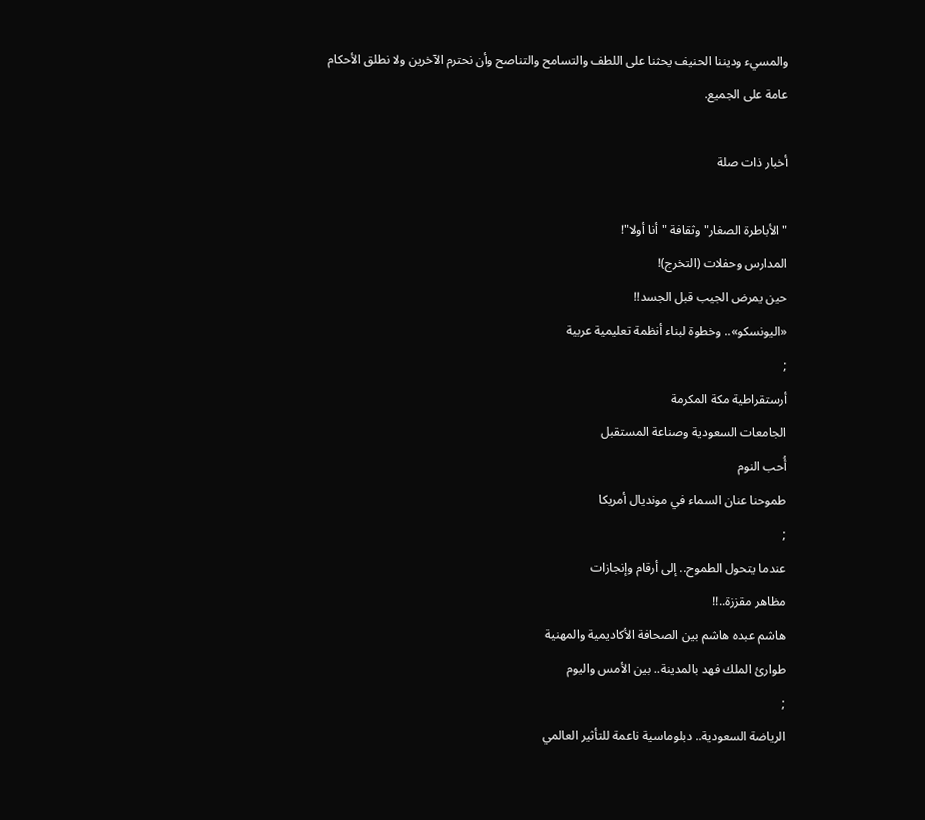والمسيء وديننا الحنيف يحثنا على اللطف والتسامح والتناصح وأن نحترم الآخرين ولا نطلق الأحكام عامة على الجميع.

أخبار ذات صلة

"الأباطرة الصغار" وثقافة "أنا أولا"!
المدارس وحفلات (التخرج)!
حين يمرض الجيب قبل الجسد!!
«اليونسكو».. وخطوة لبناء أنظمة تعليمية عربية
;
أرستقراطية مكة المكرمة
الجامعات السعودية وصناعة المستقبل
أُحب النوم
طموحنا عنان السماء في مونديال أمريكا
;
عندما يتحول الطموح.. إلى أرقام وإنجازات
مظاهر مقززة..!!
هاشم عبده هاشم بين الصحافة الأكاديمية والمهنية
طوارئ الملك فهد بالمدينة.. بين الأمس واليوم
;
الرياضة السعودية.. دبلوماسية ناعمة للتأثير العالمي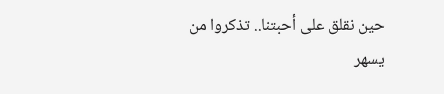حين نقلق على أحبتنا.. تذكروا من يسهر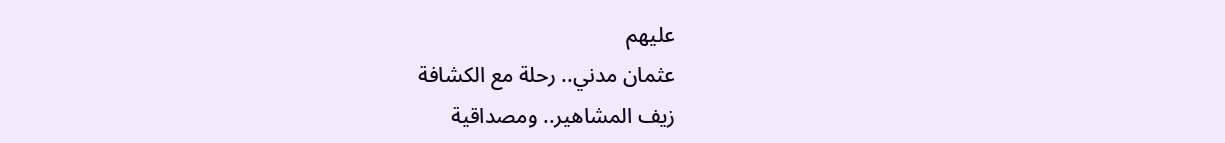عليهم
عثمان مدني.. رحلة مع الكشافة
زيف المشاهير.. ومصداقية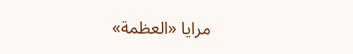مرايا «العظمة»